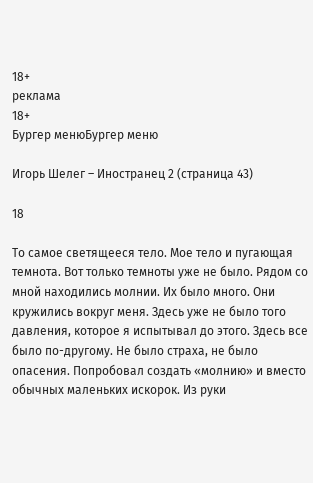18+
реклама
18+
Бургер менюБургер меню

Игорь Шелег – Иностранец 2 (страница 43)

18

То самое светящееся тело. Мое тело и пугающая темнота. Вот только темноты уже не было. Рядом со мной находились молнии. Их было много. Они кружились вокруг меня. Здесь уже не было того давления, которое я испытывал до этого. Здесь все было по-другому. Не было страха, не было опасения. Попробовал создать «молнию» и вместо обычных маленьких искорок. Из руки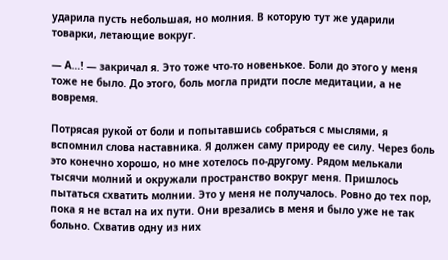ударила пусть небольшая, но молния. В которую тут же ударили товарки, летающие вокруг.

— А…! — закричал я. Это тоже что-то новенькое. Боли до этого у меня тоже не было. До этого, боль могла придти после медитации, а не вовремя.

Потрясая рукой от боли и попытавшись собраться с мыслями, я вспомнил слова наставника. Я должен саму природу ее силу. Через боль это конечно хорошо, но мне хотелось по-другому. Рядом мелькали тысячи молний и окружали пространство вокруг меня. Пришлось пытаться схватить молнии. Это у меня не получалось. Ровно до тех пор, пока я не встал на их пути. Они врезались в меня и было уже не так больно. Схватив одну из них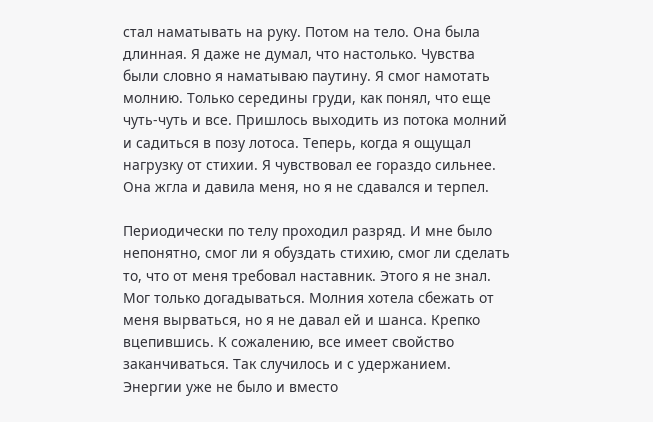стал наматывать на руку. Потом на тело. Она была длинная. Я даже не думал, что настолько. Чувства были словно я наматываю паутину. Я смог намотать молнию. Только середины груди, как понял, что еще чуть-чуть и все. Пришлось выходить из потока молний и садиться в позу лотоса. Теперь, когда я ощущал нагрузку от стихии. Я чувствовал ее гораздо сильнее. Она жгла и давила меня, но я не сдавался и терпел.

Периодически по телу проходил разряд. И мне было непонятно, смог ли я обуздать стихию, смог ли сделать то, что от меня требовал наставник. Этого я не знал. Мог только догадываться. Молния хотела сбежать от меня вырваться, но я не давал ей и шанса. Крепко вцепившись. К сожалению, все имеет свойство заканчиваться. Так случилось и с удержанием. Энергии уже не было и вместо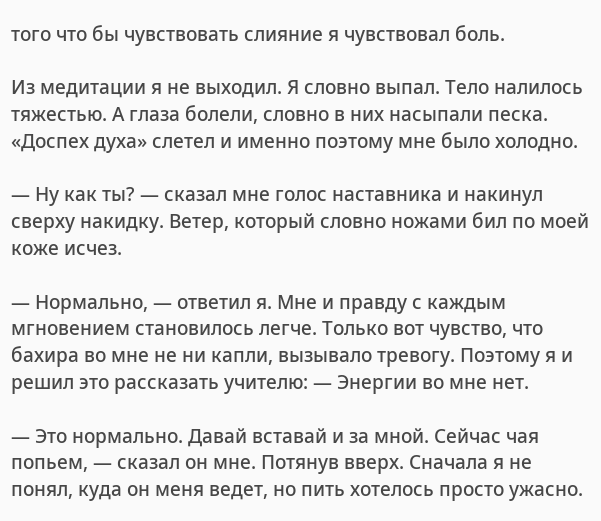того что бы чувствовать слияние я чувствовал боль.

Из медитации я не выходил. Я словно выпал. Тело налилось тяжестью. А глаза болели, словно в них насыпали песка. «Доспех духа» слетел и именно поэтому мне было холодно.

— Ну как ты? — сказал мне голос наставника и накинул сверху накидку. Ветер, который словно ножами бил по моей коже исчез.

— Нормально, — ответил я. Мне и правду с каждым мгновением становилось легче. Только вот чувство, что бахира во мне не ни капли, вызывало тревогу. Поэтому я и решил это рассказать учителю: — Энергии во мне нет.

— Это нормально. Давай вставай и за мной. Сейчас чая попьем, — сказал он мне. Потянув вверх. Сначала я не понял, куда он меня ведет, но пить хотелось просто ужасно.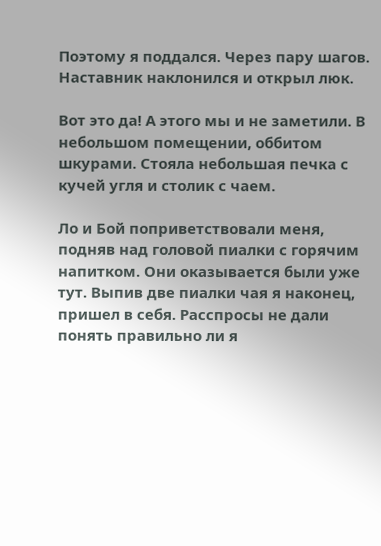Поэтому я поддался. Через пару шагов. Наставник наклонился и открыл люк.

Вот это да! А этого мы и не заметили. В небольшом помещении, оббитом шкурами. Стояла небольшая печка с кучей угля и столик с чаем.

Ло и Бой поприветствовали меня, подняв над головой пиалки с горячим напитком. Они оказывается были уже тут. Выпив две пиалки чая я наконец, пришел в себя. Расспросы не дали понять правильно ли я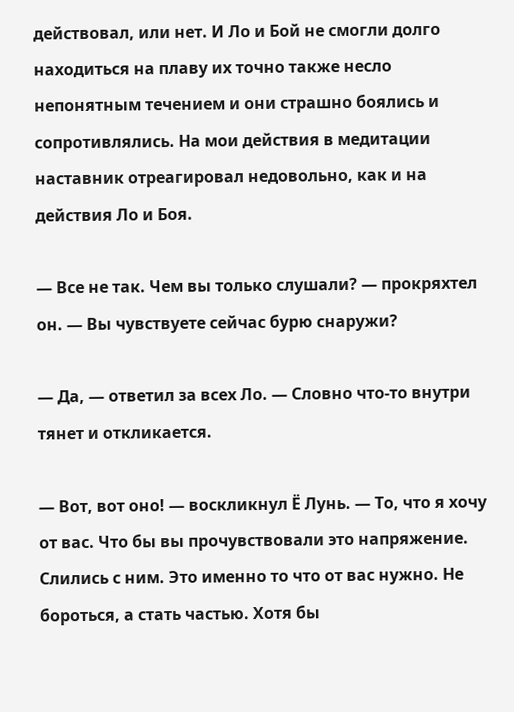действовал, или нет. И Ло и Бой не смогли долго находиться на плаву их точно также несло непонятным течением и они страшно боялись и сопротивлялись. На мои действия в медитации наставник отреагировал недовольно, как и на действия Ло и Боя.

— Все не так. Чем вы только слушали? — прокряхтел он. — Вы чувствуете сейчас бурю снаружи?

— Да, — ответил за всех Ло. — Словно что-то внутри тянет и откликается.

— Вот, вот оно! — воскликнул Ё Лунь. — То, что я хочу от вас. Что бы вы прочувствовали это напряжение. Слились с ним. Это именно то что от вас нужно. Не бороться, а стать частью. Хотя бы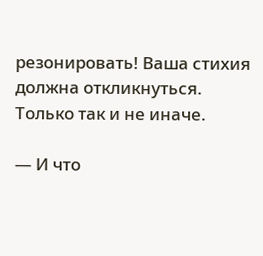резонировать! Ваша стихия должна откликнуться. Только так и не иначе.

— И что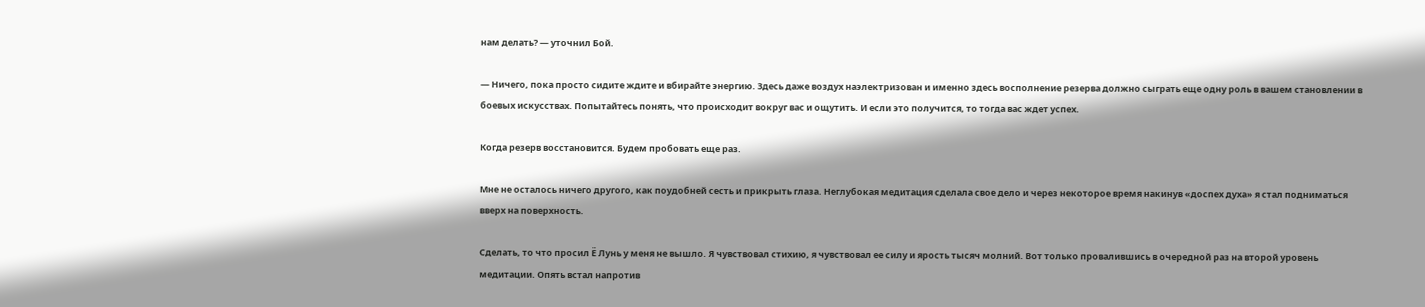нам делать? — уточнил Бой.

— Ничего, пока просто сидите ждите и вбирайте энергию. Здесь даже воздух наэлектризован и именно здесь восполнение резерва должно сыграть еще одну роль в вашем становлении в боевых искусствах. Попытайтесь понять, что происходит вокруг вас и ощутить. И если это получится, то тогда вас ждет успех.

Когда резерв восстановится. Будем пробовать еще раз.

Мне не осталось ничего другого, как поудобней сесть и прикрыть глаза. Неглубокая медитация сделала свое дело и через некоторое время накинув «доспех духа» я стал подниматься вверх на поверхность.

Сделать, то что просил Ё Лунь у меня не вышло. Я чувствовал стихию, я чувствовал ее силу и ярость тысяч молний. Вот только провалившись в очередной раз на второй уровень медитации. Опять встал напротив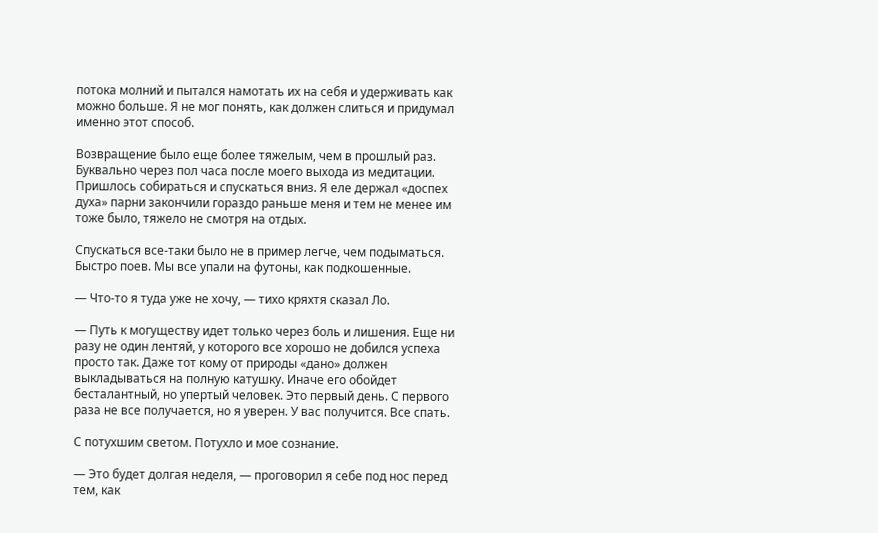потока молний и пытался намотать их на себя и удерживать как можно больше. Я не мог понять, как должен слиться и придумал именно этот способ.

Возвращение было еще более тяжелым, чем в прошлый раз. Буквально через пол часа после моего выхода из медитации. Пришлось собираться и спускаться вниз. Я еле держал «доспех духа» парни закончили гораздо раньше меня и тем не менее им тоже было, тяжело не смотря на отдых.

Спускаться все-таки было не в пример легче, чем подыматься. Быстро поев. Мы все упали на футоны, как подкошенные.

— Что-то я туда уже не хочу, — тихо кряхтя сказал Ло.

— Путь к могуществу идет только через боль и лишения. Еще ни разу не один лентяй, у которого все хорошо не добился успеха просто так. Даже тот кому от природы «дано» должен выкладываться на полную катушку. Иначе его обойдет бесталантный, но упертый человек. Это первый день. С первого раза не все получается, но я уверен. У вас получится. Все спать.

С потухшим светом. Потухло и мое сознание.

— Это будет долгая неделя, — проговорил я себе под нос перед тем, как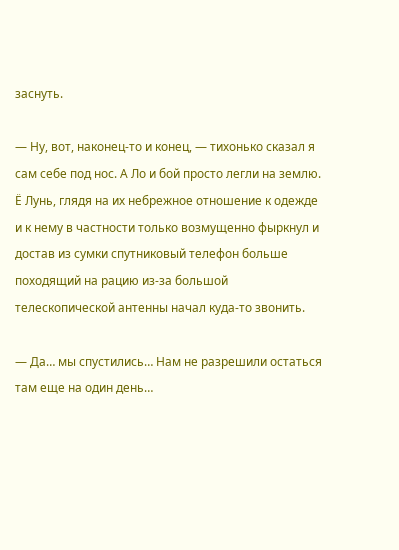заснуть.

— Ну, вот, наконец-то и конец, — тихонько сказал я сам себе под нос. А Ло и бой просто легли на землю. Ё Лунь, глядя на их небрежное отношение к одежде и к нему в частности только возмущенно фыркнул и достав из сумки спутниковый телефон больше походящий на рацию из-за большой телескопической антенны начал куда-то звонить.

— Да… мы спустились… Нам не разрешили остаться там еще на один день…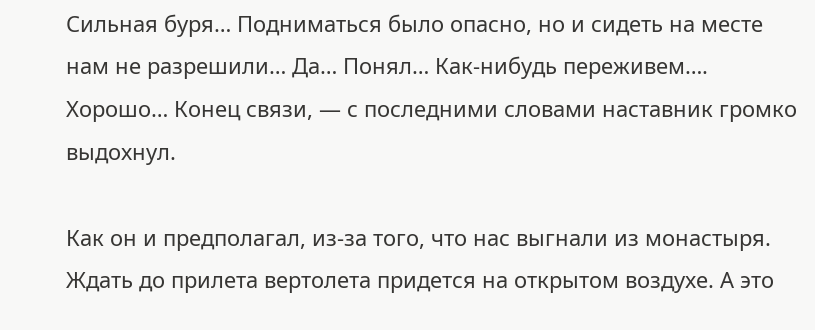Сильная буря… Подниматься было опасно, но и сидеть на месте нам не разрешили… Да… Понял… Как-нибудь переживем…. Хорошо… Конец связи, — с последними словами наставник громко выдохнул.

Как он и предполагал, из-за того, что нас выгнали из монастыря. Ждать до прилета вертолета придется на открытом воздухе. А это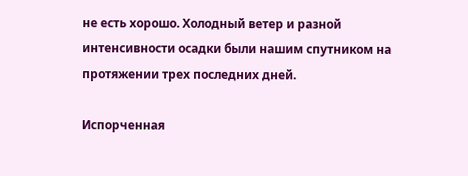не есть хорошо. Холодный ветер и разной интенсивности осадки были нашим спутником на протяжении трех последних дней.

Испорченная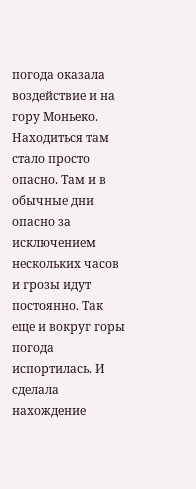погода оказала воздействие и на гору Моньеко. Находиться там стало просто опасно. Там и в обычные дни опасно за исключением нескольких часов и грозы идут постоянно. Так еще и вокруг горы погода испортилась. И сделала нахождение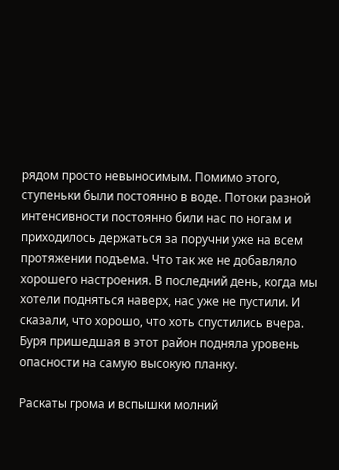рядом просто невыносимым. Помимо этого, ступеньки были постоянно в воде. Потоки разной интенсивности постоянно били нас по ногам и приходилось держаться за поручни уже на всем протяжении подъема. Что так же не добавляло хорошего настроения. В последний день, когда мы хотели подняться наверх, нас уже не пустили. И сказали, что хорошо, что хоть спустились вчера. Буря пришедшая в этот район подняла уровень опасности на самую высокую планку.

Раскаты грома и вспышки молний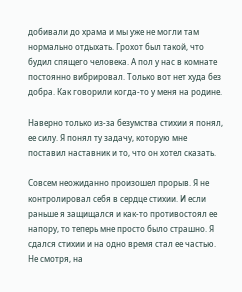добивали до храма и мы уже не могли там нормально отдыхать. Грохот был такой, что будил спящего человека. А пол у нас в комнате постоянно вибрировал. Только вот нет худа без добра. Как говорили когда-то у меня на родине.

Наверно только из-за безумства стихии я понял, ее силу. Я понял ту задачу, которую мне поставил наставник и то, что он хотел сказать.

Совсем неожиданно произошел прорыв. Я не контролировал себя в сердце стихии. И если раньше я защищался и как-то противостоял ее напору, то теперь мне просто было страшно. Я сдался стихии и на одно время стал ее частью. Не смотря, на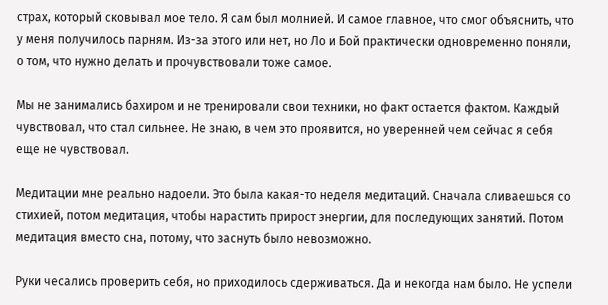страх, который сковывал мое тело. Я сам был молнией. И самое главное, что смог объяснить, что у меня получилось парням. Из-за этого или нет, но Ло и Бой практически одновременно поняли, о том, что нужно делать и прочувствовали тоже самое.

Мы не занимались бахиром и не тренировали свои техники, но факт остается фактом. Каждый чувствовал, что стал сильнее. Не знаю, в чем это проявится, но уверенней чем сейчас я себя еще не чувствовал.

Медитации мне реально надоели. Это была какая-то неделя медитаций. Сначала сливаешься со стихией, потом медитация, чтобы нарастить прирост энергии, для последующих занятий. Потом медитация вместо сна, потому, что заснуть было невозможно.

Руки чесались проверить себя, но приходилось сдерживаться. Да и некогда нам было. Не успели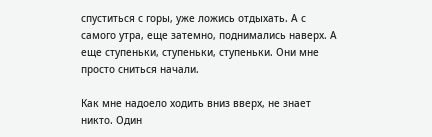спуститься с горы, уже ложись отдыхать. А с самого утра, еще затемно, поднимались наверх. А еще ступеньки, ступеньки, ступеньки. Они мне просто сниться начали.

Как мне надоело ходить вниз вверх, не знает никто. Один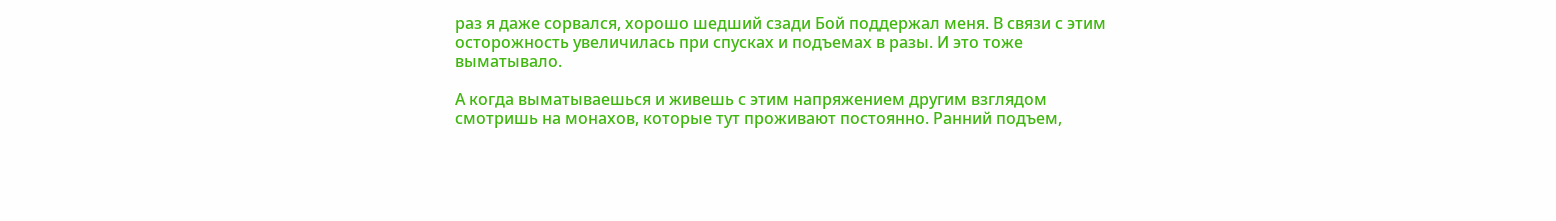раз я даже сорвался, хорошо шедший сзади Бой поддержал меня. В связи с этим осторожность увеличилась при спусках и подъемах в разы. И это тоже выматывало.

А когда выматываешься и живешь с этим напряжением другим взглядом смотришь на монахов, которые тут проживают постоянно. Ранний подъем,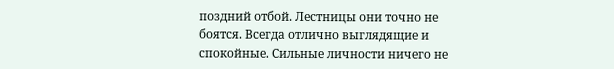поздний отбой. Лестницы они точно не боятся. Всегда отлично выглядящие и спокойные. Сильные личности ничего не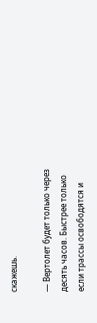скажешь.

— Вертолет будет только через десять часов. Быстрее только если трассы освободятся и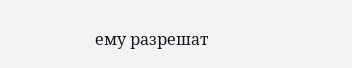ему разрешат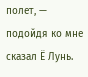полет, — подойдя ко мне сказал Ё Лунь.